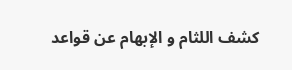كشف اللثام و الإبهام عن قواعد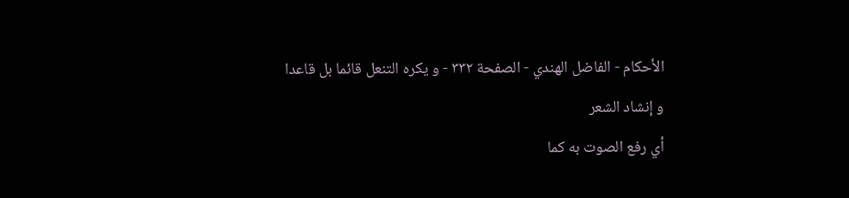الأحكام - الفاضل الهندي - الصفحة ٣٣٢ - و يكره التنعل قائما بل قاعدا
و إنشاد الشعر
أي رفع الصوت به كما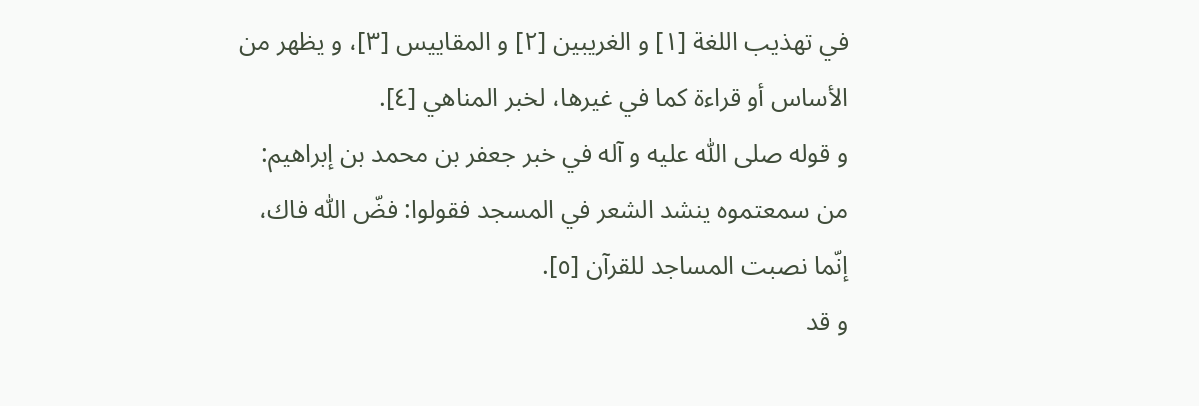في تهذيب اللغة [١] و الغريبين [٢] و المقاييس [٣]، و يظهر من الأساس أو قراءة كما في غيرها، لخبر المناهي [٤].
و قوله صلى اللّٰه عليه و آله في خبر جعفر بن محمد بن إبراهيم: من سمعتموه ينشد الشعر في المسجد فقولوا: فضّ اللّٰه فاك، إنّما نصبت المساجد للقرآن [٥].
و قد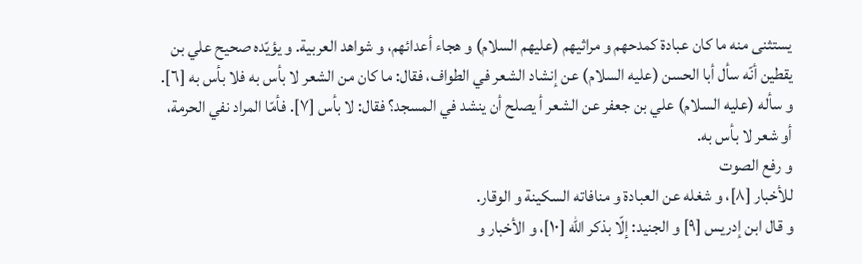يستثنى منه ما كان عبادة كمدحهم و مراثيهم (عليهم السلام) و هجاء أعدائهم، و شواهد العربية. و يؤيّده صحيح علي بن يقطين أنّه سأل أبا الحسن (عليه السلام) عن إنشاد الشعر في الطواف، فقال: ما كان من الشعر لا بأس به فلا بأس به [٦].
و سأله (عليه السلام) علي بن جعفر عن الشعر أ يصلح أن ينشد في المسجد؟ فقال: لا بأس [٧]. فأمّا المراد نفي الحرمة، أو شعر لا بأس به.
و رفع الصوت
للأخبار [٨]، و شغله عن العبادة و منافاته السكينة و الوقار.
و قال ابن إدريس [٩] و الجنيد: إلّا بذكر اللّٰه [١٠]، و الأخبار و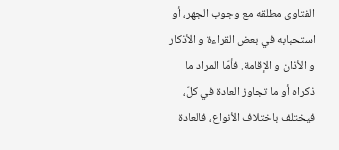الفتاوى مطلقه مع وجوب الجهر، أو استحبابه في بعض القراءة و الأذكار و الأذان و الإقامة. فأمّا المراد ما ذكراه أو ما تجاوز العادة في كلّ، فيختلف باختلاف الأنواع، فالعادة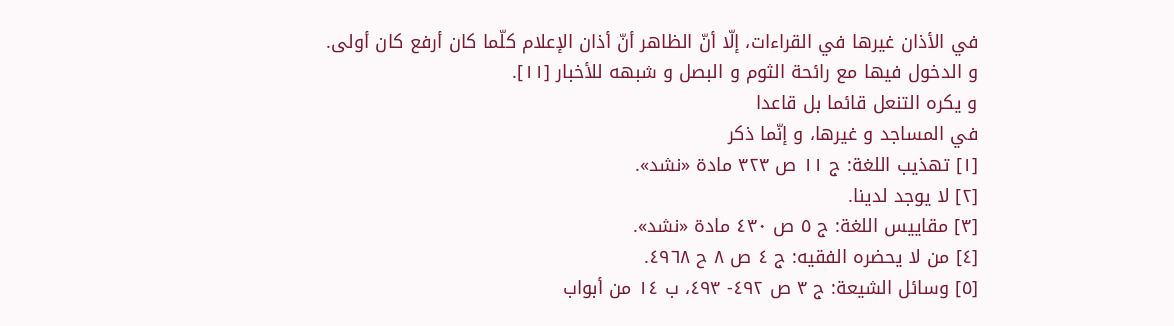في الأذان غيرها في القراءات، إلّا أنّ الظاهر أنّ أذان الإعلام كلّما كان أرفع كان أولى.
و الدخول فيها مع رائحة الثوم و البصل و شبهه للأخبار [١١].
و يكره التنعل قائما بل قاعدا
في المساجد و غيرها، و إنّما ذكر
[١] تهذيب اللغة: ج ١١ ص ٣٢٣ مادة «نشد».
[٢] لا يوجد لدينا.
[٣] مقاييس اللغة: ج ٥ ص ٤٣٠ مادة «نشد».
[٤] من لا يحضره الفقيه: ج ٤ ص ٨ ح ٤٩٦٨.
[٥] وسائل الشيعة: ج ٣ ص ٤٩٢- ٤٩٣، ب ١٤ من أبواب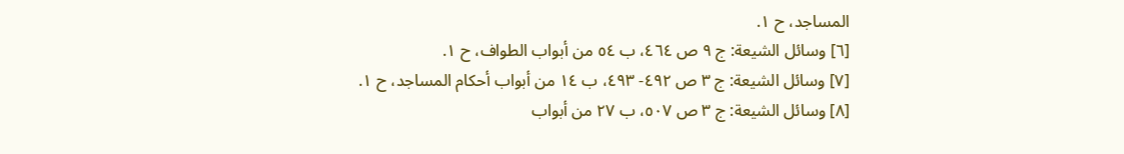المساجد، ح ١.
[٦] وسائل الشيعة: ج ٩ ص ٤٦٤، ب ٥٤ من أبواب الطواف، ح ١.
[٧] وسائل الشيعة: ج ٣ ص ٤٩٢- ٤٩٣، ب ١٤ من أبواب أحكام المساجد، ح ١.
[٨] وسائل الشيعة: ج ٣ ص ٥٠٧، ب ٢٧ من أبواب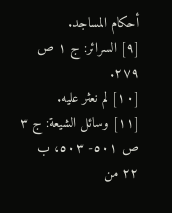أحكام المساجد.
[٩] السرائر: ج ١ ص ٢٧٩.
[١٠] لم نعثر عليه.
[١١] وسائل الشيعة: ج ٣ ص ٥٠١- ٥٠٣، ب ٢٢ من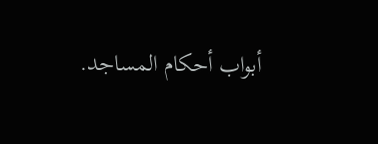أبواب أحكام المساجد.